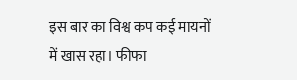इस बार का विश्व कप कई मायनों में खास रहा। फीफा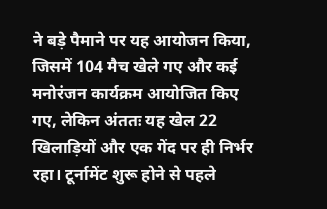ने बड़े पैमाने पर यह आयोजन किया, जिसमें 104 मैच खेले गए और कई मनोरंजन कार्यक्रम आयोजित किए गए, लेकिन अंततः यह खेल 22 खिलाड़ियों और एक गेंद पर ही निर्भर रहा। टूर्नामेंट शुरू होने से पहले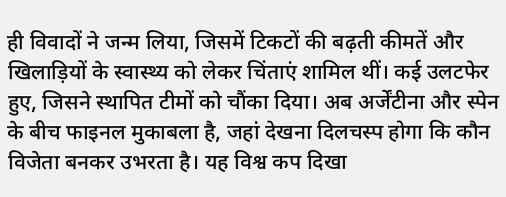ही विवादों ने जन्म लिया, जिसमें टिकटों की बढ़ती कीमतें और खिलाड़ियों के स्वास्थ्य को लेकर चिंताएं शामिल थीं। कई उलटफेर हुए, जिसने स्थापित टीमों को चौंका दिया। अब अर्जेंटीना और स्पेन के बीच फाइनल मुकाबला है, जहां देखना दिलचस्प होगा कि कौन विजेता बनकर उभरता है। यह विश्व कप दिखा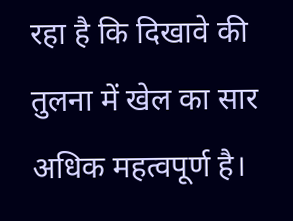रहा है कि दिखावे की तुलना में खेल का सार अधिक महत्वपूर्ण है।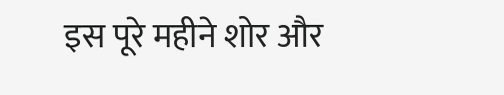इस पूरे महीने शोर और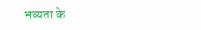भव्यता के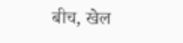बीच, खेल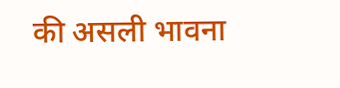की असली भावना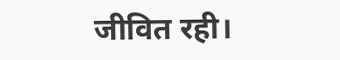जीवित रही।